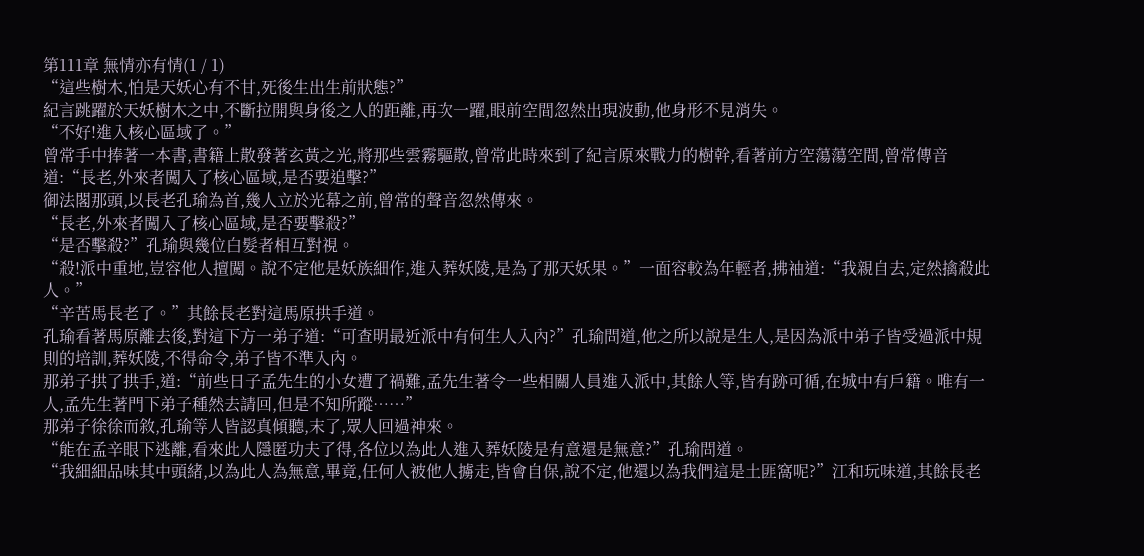第111章 無情亦有情(1 / 1)
“這些樹木,怕是天妖心有不甘,死後生出生前狀態?”
紀言跳躍於天妖樹木之中,不斷拉開與身後之人的距離,再次一躍,眼前空間忽然出現波動,他身形不見消失。
“不好!進入核心區域了。”
曾常手中捧著一本書,書籍上散發著玄黃之光,將那些雲霧驅散,曾常此時來到了紀言原來戰力的樹幹,看著前方空蕩蕩空間,曾常傳音道:“長老,外來者闖入了核心區域,是否要追擊?”
御法閣那頭,以長老孔瑜為首,幾人立於光幕之前,曾常的聲音忽然傳來。
“長老,外來者闖入了核心區域,是否要擊殺?”
“是否擊殺?”孔瑜與幾位白髮者相互對視。
“殺!派中重地,豈容他人擅闖。說不定他是妖族細作,進入葬妖陵,是為了那天妖果。”一面容較為年輕者,拂袖道:“我親自去,定然擒殺此人。”
“辛苦馬長老了。”其餘長老對這馬原拱手道。
孔瑜看著馬原離去後,對這下方一弟子道:“可查明最近派中有何生人入內?”孔瑜問道,他之所以說是生人,是因為派中弟子皆受過派中規則的培訓,葬妖陵,不得命令,弟子皆不準入內。
那弟子拱了拱手,道:“前些日子孟先生的小女遭了禍難,孟先生著令一些相關人員進入派中,其餘人等,皆有跡可循,在城中有戶籍。唯有一人,孟先生著門下弟子種然去請回,但是不知所蹤……”
那弟子徐徐而敘,孔瑜等人皆認真傾聽,末了,眾人回過神來。
“能在孟辛眼下逃離,看來此人隱匿功夫了得,各位以為此人進入葬妖陵是有意還是無意?”孔瑜問道。
“我細細品味其中頭緒,以為此人為無意,畢竟,任何人被他人擄走,皆會自保,說不定,他還以為我們這是土匪窩呢?”江和玩味道,其餘長老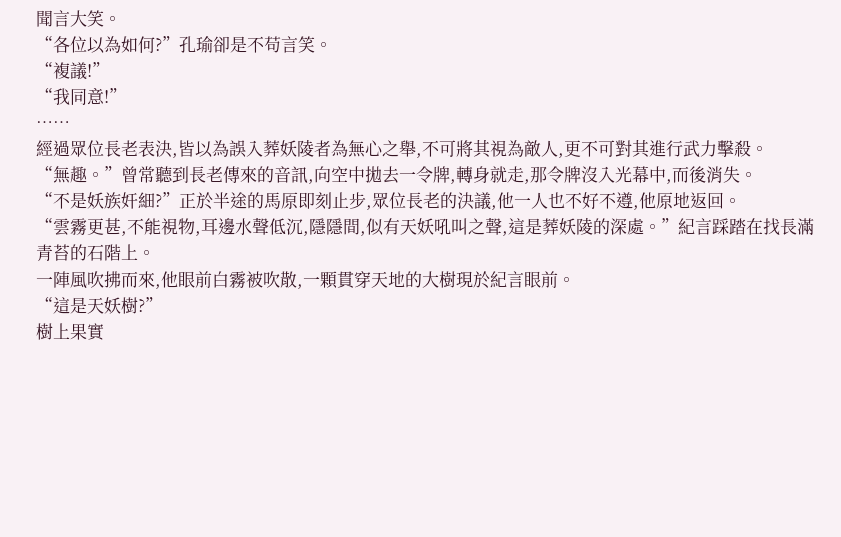聞言大笑。
“各位以為如何?”孔瑜卻是不苟言笑。
“複議!”
“我同意!”
……
經過眾位長老表決,皆以為誤入葬妖陵者為無心之舉,不可將其視為敵人,更不可對其進行武力擊殺。
“無趣。”曾常聽到長老傳來的音訊,向空中拋去一令牌,轉身就走,那令牌沒入光幕中,而後消失。
“不是妖族奸細?”正於半途的馬原即刻止步,眾位長老的決議,他一人也不好不遵,他原地返回。
“雲霧更甚,不能視物,耳邊水聲低沉,隱隱間,似有天妖吼叫之聲,這是葬妖陵的深處。”紀言踩踏在找長滿青苔的石階上。
一陣風吹拂而來,他眼前白霧被吹散,一顆貫穿天地的大樹現於紀言眼前。
“這是天妖樹?”
樹上果實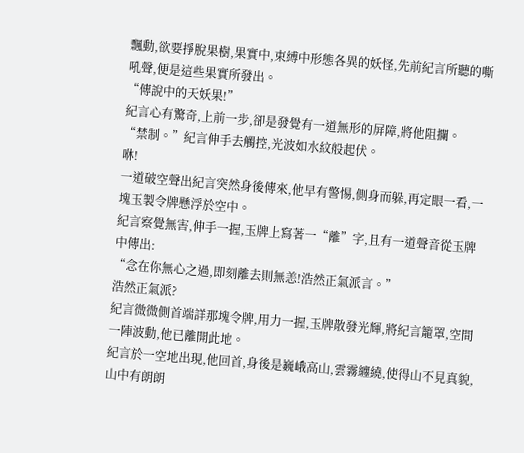飄動,欲要掙脫果樹,果實中,束縛中形態各異的妖怪,先前紀言所聽的嘶吼聲,便是這些果實所發出。
“傳說中的天妖果!”
紀言心有驚奇,上前一步,卻是發覺有一道無形的屏障,將他阻攔。
“禁制。”紀言伸手去觸控,光波如水紋般起伏。
咻!
一道破空聲出紀言突然身後傳來,他早有警惕,側身而躲,再定眼一看,一塊玉製令牌懸浮於空中。
紀言察覺無害,伸手一握,玉牌上寫著一“離”字,且有一道聲音從玉牌中傳出:
“念在你無心之過,即刻離去則無恙!浩然正氣派言。”
浩然正氣派?
紀言微微側首端詳那塊令牌,用力一握,玉牌散發光輝,將紀言籠罩,空間一陣波動,他已離開此地。
紀言於一空地出現,他回首,身後是巍峨高山,雲霧纏繞,使得山不見真貌,山中有朗朗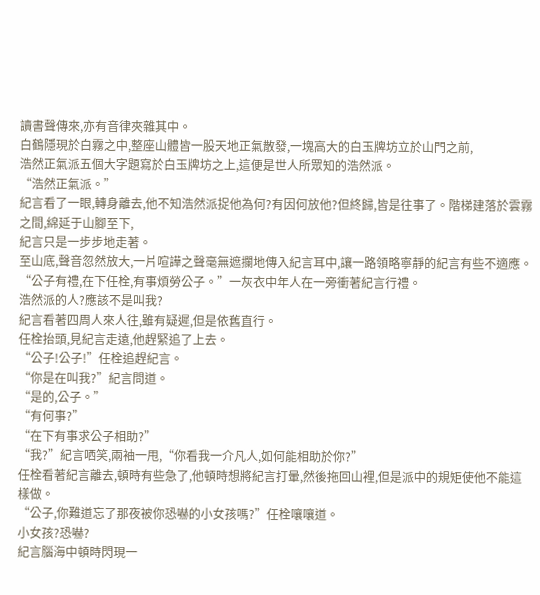讀書聲傳來,亦有音律夾雜其中。
白鶴隱現於白霧之中,整座山體皆一股天地正氣散發,一塊高大的白玉牌坊立於山門之前,
浩然正氣派五個大字題寫於白玉牌坊之上,這便是世人所眾知的浩然派。
“浩然正氣派。”
紀言看了一眼,轉身離去,他不知浩然派捉他為何?有因何放他?但終歸,皆是往事了。階梯建落於雲霧之間,綿延于山腳至下,
紀言只是一步步地走著。
至山底,聲音忽然放大,一片喧譁之聲毫無遮攔地傳入紀言耳中,讓一路領略寧靜的紀言有些不適應。
“公子有禮,在下任栓,有事煩勞公子。”一灰衣中年人在一旁衝著紀言行禮。
浩然派的人?應該不是叫我?
紀言看著四周人來人往,雖有疑遲,但是依舊直行。
任栓抬頭,見紀言走遠,他趕緊追了上去。
“公子!公子!”任栓追趕紀言。
“你是在叫我?”紀言問道。
“是的,公子。”
“有何事?”
“在下有事求公子相助?”
“我?”紀言哂笑,兩袖一甩,“你看我一介凡人,如何能相助於你?”
任栓看著紀言離去,頓時有些急了,他頓時想將紀言打暈,然後拖回山裡,但是派中的規矩使他不能這樣做。
“公子,你難道忘了那夜被你恐嚇的小女孩嗎?”任栓嚷嚷道。
小女孩?恐嚇?
紀言腦海中頓時閃現一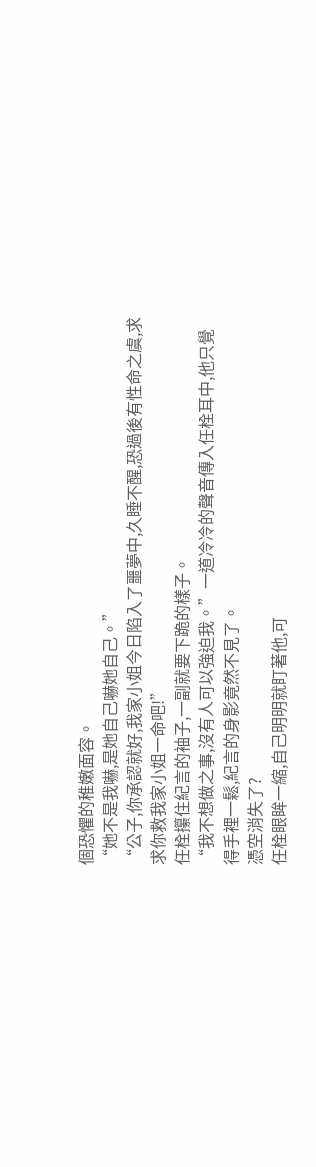個恐懼的稚嫩面容。
“她不是我嚇,是她自己嚇她自己。”
“公子,你承認就好,我家小姐今日陷入了噩夢中,久睡不醒,恐過後有性命之虞,求求你救我家小姐一命吧!”
任栓攥住紀言的袖子,一副就要下跪的樣子。
“我不想做之事,沒有人可以強迫我。”一道冷冷的聲音傳入任栓耳中,他只覺得手裡一鬆,紀言的身影竟然不見了。
憑空消失了?
任栓眼眸一縮,自己明明就盯著他,可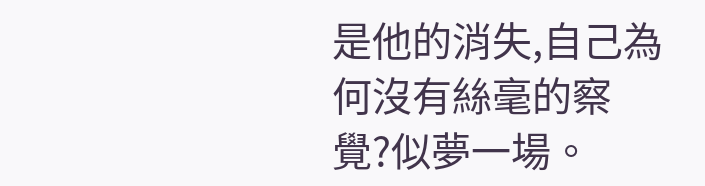是他的消失,自己為何沒有絲毫的察覺?似夢一場。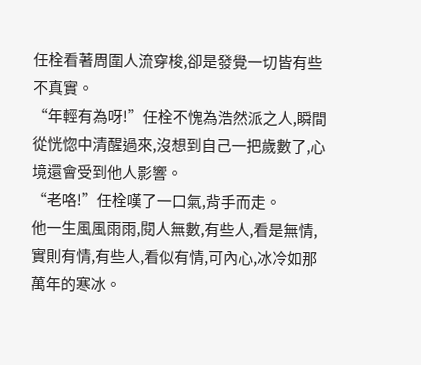任栓看著周圍人流穿梭,卻是發覺一切皆有些不真實。
“年輕有為呀!”任栓不愧為浩然派之人,瞬間從恍惚中清醒過來,沒想到自己一把歲數了,心境還會受到他人影響。
“老咯!”任栓嘆了一口氣,背手而走。
他一生風風雨雨,閱人無數,有些人,看是無情,實則有情,有些人,看似有情,可內心,冰冷如那萬年的寒冰。